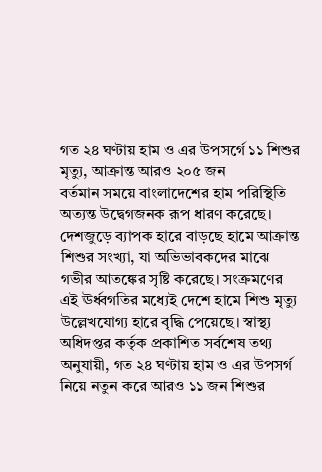গত ২৪ ঘণ্টায় হাম ও এর উপসর্গে ১১ শিশুর মৃত্যু, আক্রান্ত আরও ২০৫ জন
বর্তমান সময়ে বাংলাদেশের হাম পরিস্থিতি অত্যন্ত উদ্বেগজনক রূপ ধারণ করেছে। দেশজুড়ে ব্যাপক হারে বাড়ছে হামে আক্রান্ত শিশুর সংখ্যা, যা অভিভাবকদের মাঝে গভীর আতঙ্কের সৃষ্টি করেছে। সংক্রমণের এই ঊর্ধ্বগতির মধ্যেই দেশে হামে শিশু মৃত্যু উল্লেখযোগ্য হারে বৃদ্ধি পেয়েছে। স্বাস্থ্য অধিদপ্তর কর্তৃক প্রকাশিত সর্বশেষ তথ্য অনুযায়ী, গত ২৪ ঘণ্টায় হাম ও এর উপসর্গ নিয়ে নতুন করে আরও ১১ জন শিশুর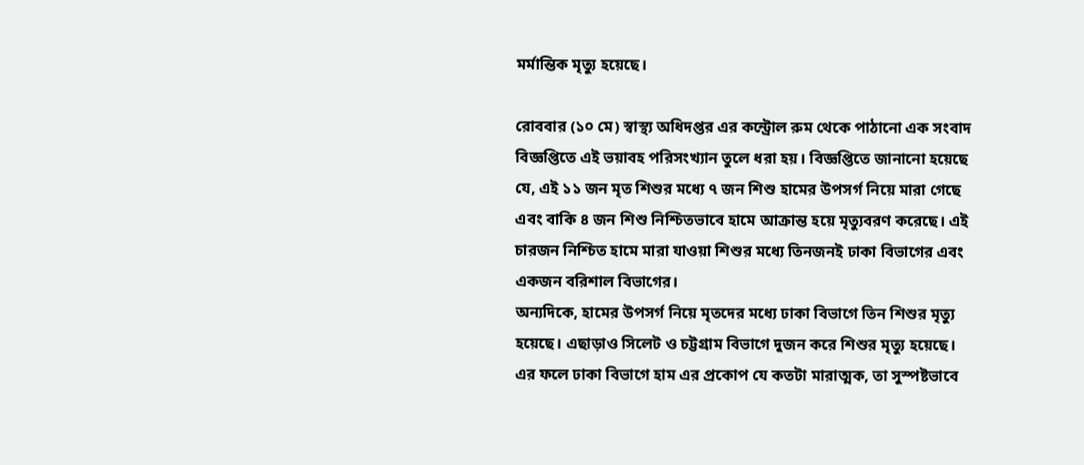মর্মান্তিক মৃত্যু হয়েছে।

রোববার (১০ মে) স্বাস্থ্য অধিদপ্তর এর কন্ট্রোল রুম থেকে পাঠানো এক সংবাদ বিজ্ঞপ্তিতে এই ভয়াবহ পরিসংখ্যান তুলে ধরা হয়। বিজ্ঞপ্তিতে জানানো হয়েছে যে, এই ১১ জন মৃত শিশুর মধ্যে ৭ জন শিশু হামের উপসর্গ নিয়ে মারা গেছে এবং বাকি ৪ জন শিশু নিশ্চিতভাবে হামে আক্রান্ত হয়ে মৃত্যুবরণ করেছে। এই চারজন নিশ্চিত হামে মারা যাওয়া শিশুর মধ্যে তিনজনই ঢাকা বিভাগের এবং একজন বরিশাল বিভাগের।
অন্যদিকে, হামের উপসর্গ নিয়ে মৃতদের মধ্যে ঢাকা বিভাগে তিন শিশুর মৃত্যু হয়েছে। এছাড়াও সিলেট ও চট্টগ্রাম বিভাগে দুজন করে শিশুর মৃত্যু হয়েছে। এর ফলে ঢাকা বিভাগে হাম এর প্রকোপ যে কতটা মারাত্মক, তা সুস্পষ্টভাবে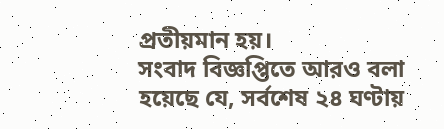প্রতীয়মান হয়।
সংবাদ বিজ্ঞপ্তিতে আরও বলা হয়েছে যে, সর্বশেষ ২৪ ঘণ্টায়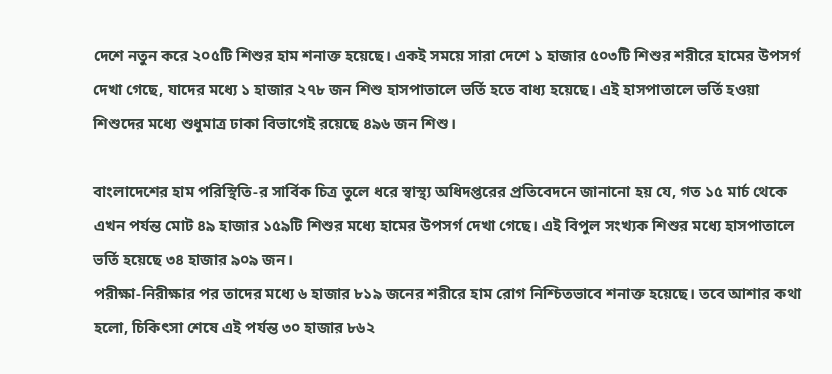দেশে নতুন করে ২০৫টি শিশুর হাম শনাক্ত হয়েছে। একই সময়ে সারা দেশে ১ হাজার ৫০৩টি শিশুর শরীরে হামের উপসর্গ দেখা গেছে, যাদের মধ্যে ১ হাজার ২৭৮ জন শিশু হাসপাতালে ভর্তি হতে বাধ্য হয়েছে। এই হাসপাতালে ভর্তি হওয়া শিশুদের মধ্যে শুধুমাত্র ঢাকা বিভাগেই রয়েছে ৪৯৬ জন শিশু।

বাংলাদেশের হাম পরিস্থিতি-র সার্বিক চিত্র তুলে ধরে স্বাস্থ্য অধিদপ্তরের প্রতিবেদনে জানানো হয় যে, গত ১৫ মার্চ থেকে এখন পর্যন্ত মোট ৪৯ হাজার ১৫৯টি শিশুর মধ্যে হামের উপসর্গ দেখা গেছে। এই বিপুল সংখ্যক শিশুর মধ্যে হাসপাতালে ভর্তি হয়েছে ৩৪ হাজার ৯০৯ জন।
পরীক্ষা-নিরীক্ষার পর তাদের মধ্যে ৬ হাজার ৮১৯ জনের শরীরে হাম রোগ নিশ্চিতভাবে শনাক্ত হয়েছে। তবে আশার কথা হলো, চিকিৎসা শেষে এই পর্যন্ত ৩০ হাজার ৮৬২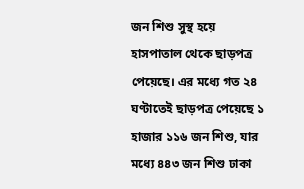জন শিশু সুস্থ হয়ে হাসপাতাল থেকে ছাড়পত্র পেয়েছে। এর মধ্যে গত ২৪ ঘণ্টাতেই ছাড়পত্র পেয়েছে ১ হাজার ১১৬ জন শিশু, যার মধ্যে ৪৪৩ জন শিশু ঢাকা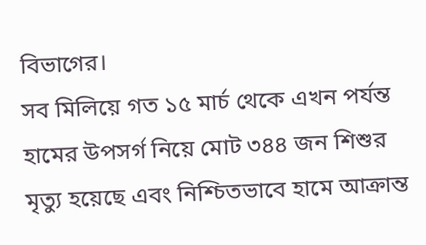বিভাগের।
সব মিলিয়ে গত ১৫ মার্চ থেকে এখন পর্যন্ত হামের উপসর্গ নিয়ে মোট ৩৪৪ জন শিশুর মৃত্যু হয়েছে এবং নিশ্চিতভাবে হামে আক্রান্ত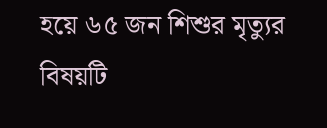হয়ে ৬৫ জন শিশুর মৃত্যুর বিষয়টি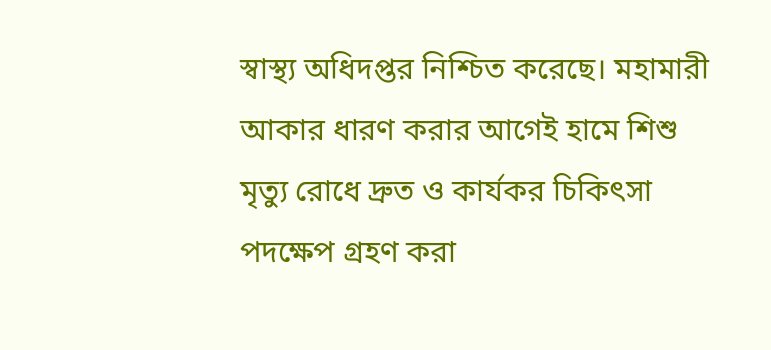স্বাস্থ্য অধিদপ্তর নিশ্চিত করেছে। মহামারী আকার ধারণ করার আগেই হামে শিশু মৃত্যু রোধে দ্রুত ও কার্যকর চিকিৎসা পদক্ষেপ গ্রহণ করা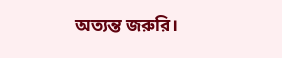অত্যন্ত জরুরি।